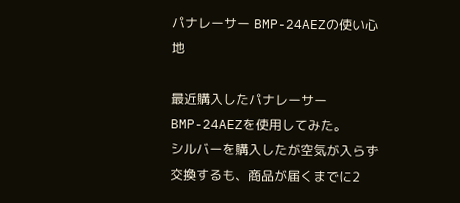パナレーサー BMP-24AEZの使い心地

最近購入したパナレーサー BMP-24AEZを使用してみた。
シルバーを購入したが空気が入らず交換するも、商品が届くまでに2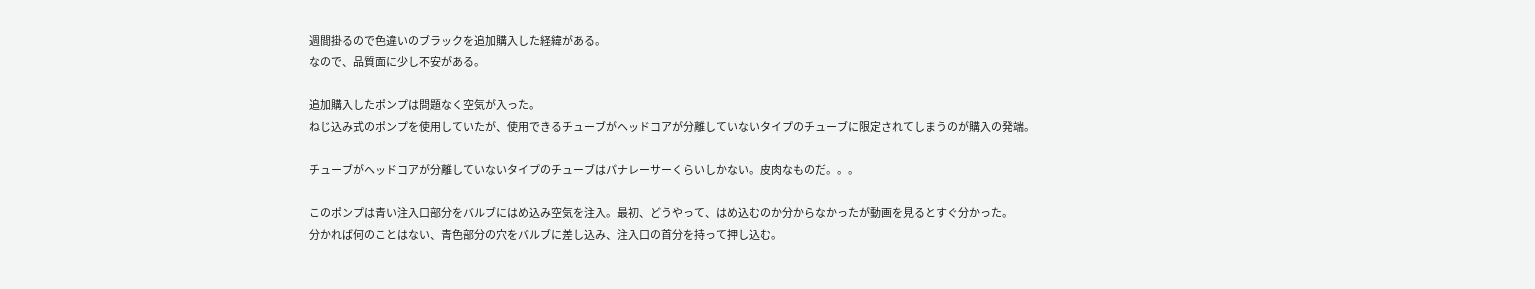週間掛るので色違いのブラックを追加購入した経緯がある。
なので、品質面に少し不安がある。

追加購入したポンプは問題なく空気が入った。
ねじ込み式のポンプを使用していたが、使用できるチューブがヘッドコアが分離していないタイプのチューブに限定されてしまうのが購入の発端。

チューブがヘッドコアが分離していないタイプのチューブはパナレーサーくらいしかない。皮肉なものだ。。。

このポンプは青い注入口部分をバルブにはめ込み空気を注入。最初、どうやって、はめ込むのか分からなかったが動画を見るとすぐ分かった。
分かれば何のことはない、青色部分の穴をバルブに差し込み、注入口の首分を持って押し込む。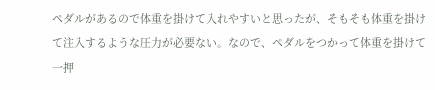ペダルがあるので体重を掛けて入れやすいと思ったが、そもそも体重を掛けて注入するような圧力が必要ない。なので、ペダルをつかって体重を掛けて一押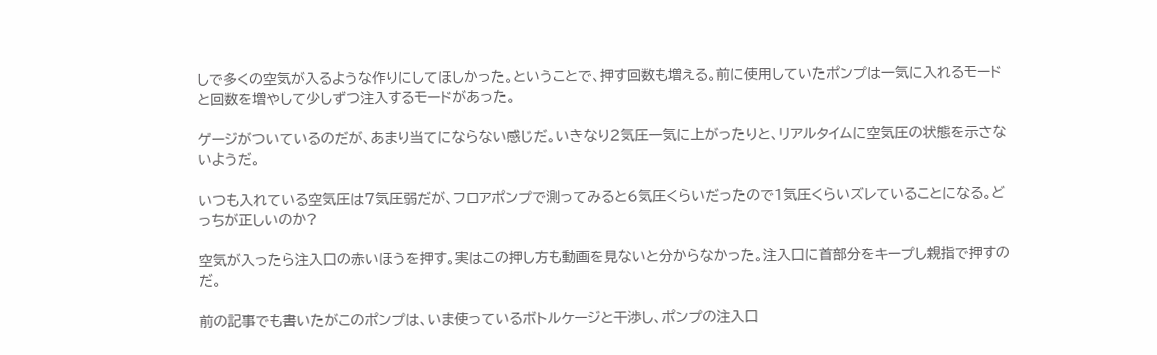しで多くの空気が入るような作りにしてほしかった。ということで、押す回数も増える。前に使用していたポンプは一気に入れるモードと回数を増やして少しずつ注入するモードがあった。

ゲージがついているのだが、あまり当てにならない感じだ。いきなり2気圧一気に上がったりと、リアルタイムに空気圧の状態を示さないようだ。

いつも入れている空気圧は7気圧弱だが、フロアポンプで測ってみると6気圧くらいだったので1気圧くらいズレていることになる。どっちが正しいのか?

空気が入ったら注入口の赤いほうを押す。実はこの押し方も動画を見ないと分からなかった。注入口に首部分をキープし親指で押すのだ。

前の記事でも書いたがこのポンプは、いま使っているボトルケージと干渉し、ポンプの注入口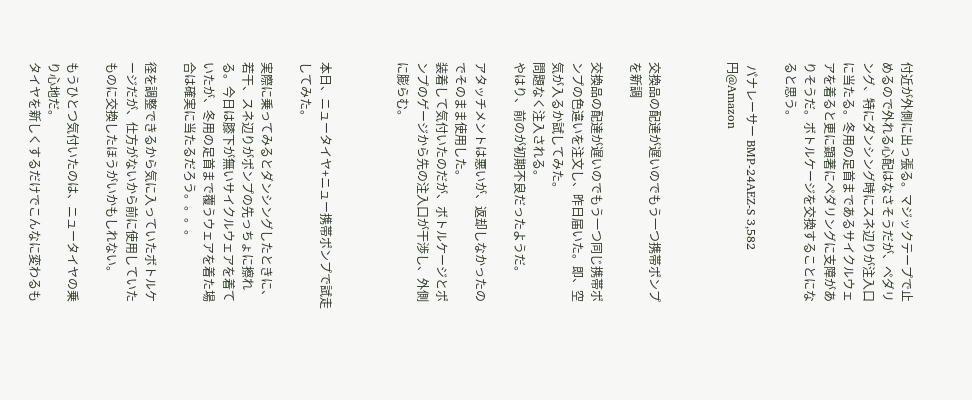付近が外側に出っ張る。マジックテープで止めるので外れる心配はなさそうだが、ペダリング、特にダンシング時にスネ辺りが注入口に当たる。冬用の足首まであるサイクルウェアを着ると更に顕著にペダリングに支障がありそうだ。ボトルケージを交換することになると思う。

 パナレーサー BMP-24AEZ-S 3,582円@Amazon



交換品の配達が遅いのでもう一つ携帯ポンプを新調

交換品の配達が遅いのでもう一つ同じ携帯ポンプの色違いを注文し、昨日届いた。即、空気が入るか試してみた。
問題なく注入される。
やはり、前のが初期不良だったようだ。

アタッチメントは悪いが、返却しなかったのでそのまま使用した。
装着して気付いたのだが、ボトルケージとポンプのゲージから先の注入口が干渉し、外側に膨らむ。



本日、ニュータイヤ+ニュー携帯ポンプで試走してみた。

実際に乗ってみるとダンシングしたときに、若干、スネ辺りがポンプの先っちょに擦れる。今日は膝下が無いサイクルウェアを着ていたが、冬用の足首まで覆うウェアを着た場合は確実に当たるだろう。。。。

径を調整できるから気に入っていたボトルケージだが、仕方がないから前に使用していたものに交換したほうがいかもしれない。

もうひとつ気付いたのは、ニュータイヤの乗り心地だ。
タイヤを新しくするだけでこんなに変わるも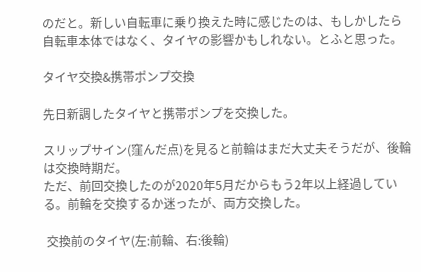のだと。新しい自転車に乗り換えた時に感じたのは、もしかしたら自転車本体ではなく、タイヤの影響かもしれない。とふと思った。

タイヤ交換&携帯ポンプ交換

先日新調したタイヤと携帯ポンプを交換した。

スリップサイン(窪んだ点)を見ると前輪はまだ大丈夫そうだが、後輪は交換時期だ。
ただ、前回交換したのが2020年5月だからもう2年以上経過している。前輪を交換するか迷ったが、両方交換した。

 交換前のタイヤ(左:前輪、右:後輪)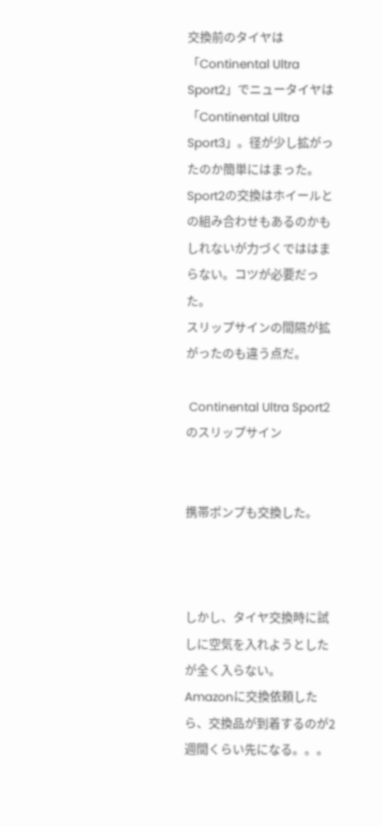交換前のタイヤは「Continental Ultra Sport2」でニュータイヤは「Continental Ultra Sport3」。径が少し拡がったのか簡単にはまった。
Sport2の交換はホイールとの組み合わせもあるのかもしれないが力づくでははまらない。コツが必要だった。
スリップサインの間隔が拡がったのも違う点だ。

 Continental Ultra Sport2のスリップサイン


携帯ポンプも交換した。



しかし、タイヤ交換時に試しに空気を入れようとしたが全く入らない。
Amazonに交換依頼したら、交換品が到着するのが2週間くらい先になる。。。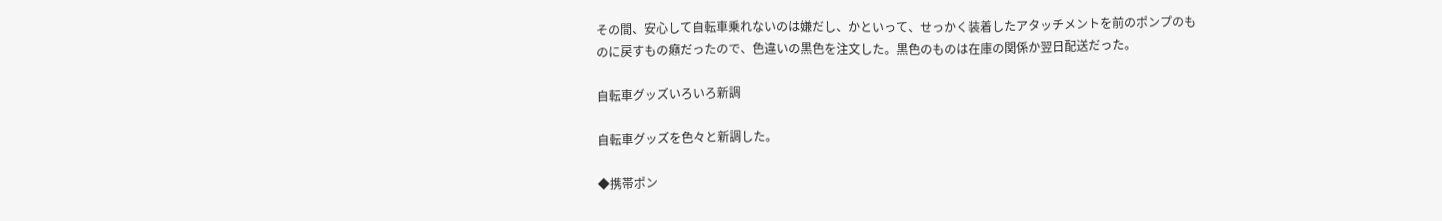その間、安心して自転車乗れないのは嫌だし、かといって、せっかく装着したアタッチメントを前のポンプのものに戻すもの癪だったので、色違いの黒色を注文した。黒色のものは在庫の関係か翌日配送だった。

自転車グッズいろいろ新調

自転車グッズを色々と新調した。

◆携帯ポン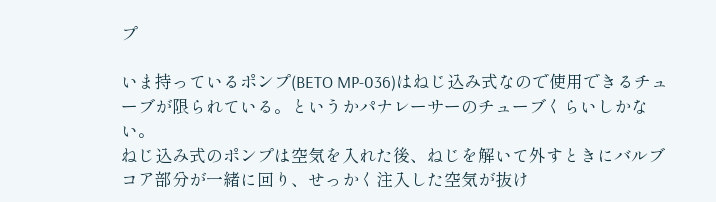プ

いま持っているポンプ(BETO MP-036)はねじ込み式なので使用できるチューブが限られている。というかパナレーサーのチューブくらいしかない。
ねじ込み式のポンプは空気を入れた後、ねじを解いて外すときにバルブコア部分が一緒に回り、せっかく注入した空気が抜け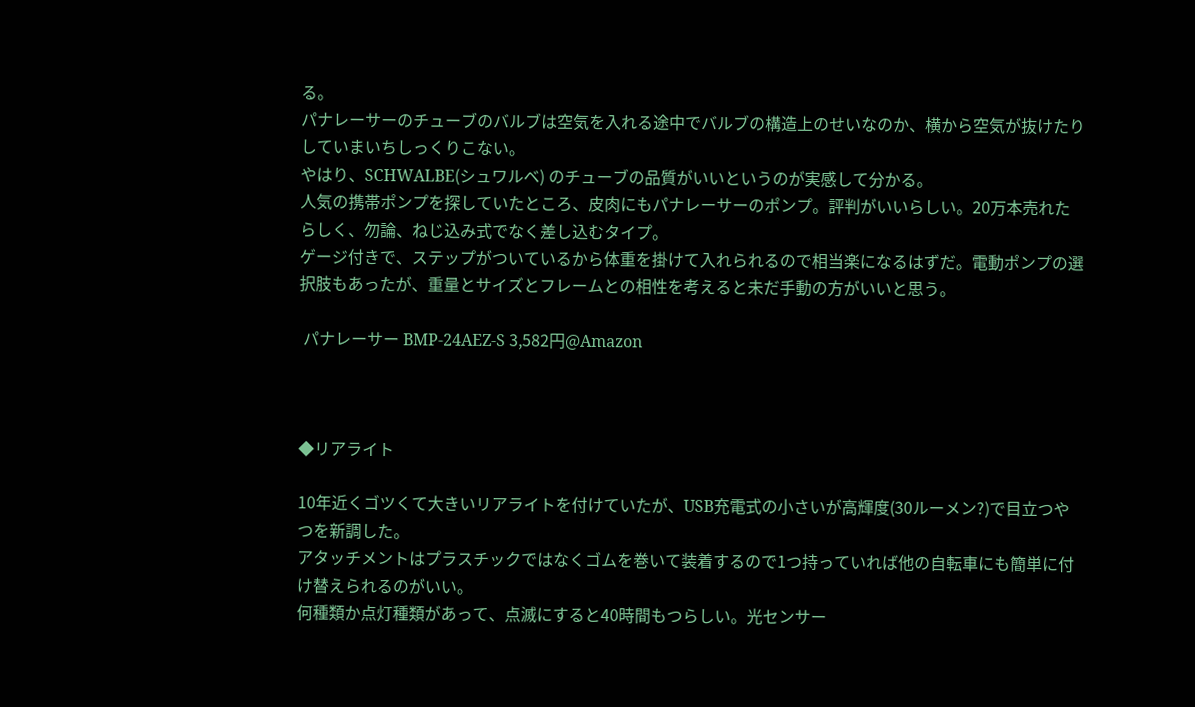る。
パナレーサーのチューブのバルブは空気を入れる途中でバルブの構造上のせいなのか、横から空気が抜けたりしていまいちしっくりこない。
やはり、SCHWALBE(シュワルベ) のチューブの品質がいいというのが実感して分かる。
人気の携帯ポンプを探していたところ、皮肉にもパナレーサーのポンプ。評判がいいらしい。20万本売れたらしく、勿論、ねじ込み式でなく差し込むタイプ。
ゲージ付きで、ステップがついているから体重を掛けて入れられるので相当楽になるはずだ。電動ポンプの選択肢もあったが、重量とサイズとフレームとの相性を考えると未だ手動の方がいいと思う。

 パナレーサー BMP-24AEZ-S 3,582円@Amazon



◆リアライト

10年近くゴツくて大きいリアライトを付けていたが、USB充電式の小さいが高輝度(30ルーメン?)で目立つやつを新調した。
アタッチメントはプラスチックではなくゴムを巻いて装着するので1つ持っていれば他の自転車にも簡単に付け替えられるのがいい。
何種類か点灯種類があって、点滅にすると40時間もつらしい。光センサー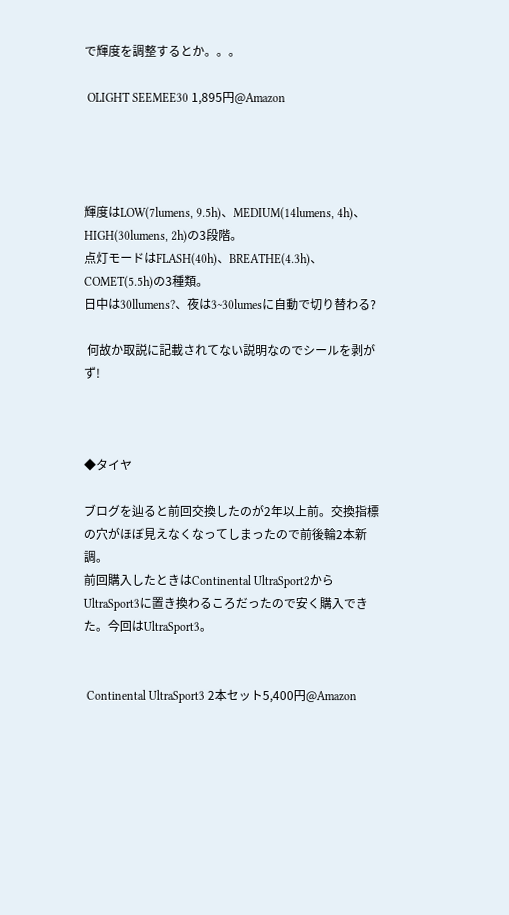で輝度を調整するとか。。。

 OLIGHT SEEMEE30 1,895円@Amazon




輝度はLOW(7lumens, 9.5h)、MEDIUM(14lumens, 4h)、HIGH(30lumens, 2h)の3段階。
点灯モードはFLASH(40h)、BREATHE(4.3h)、COMET(5.5h)の3種類。
日中は30llumens?、夜は3~30lumesに自動で切り替わる?

 何故か取説に記載されてない説明なのでシールを剥がず!



◆タイヤ

ブログを辿ると前回交換したのが2年以上前。交換指標の穴がほぼ見えなくなってしまったので前後輪2本新調。
前回購入したときはContinental UltraSport2からUltraSport3に置き換わるころだったので安く購入できた。今回はUltraSport3。


 Continental UltraSport3 2本セット5,400円@Amazon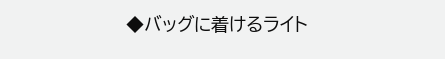◆バッグに着けるライト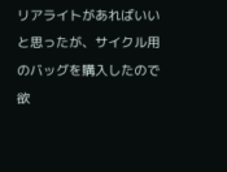リアライトがあればいいと思ったが、サイクル用のバッグを購入したので欲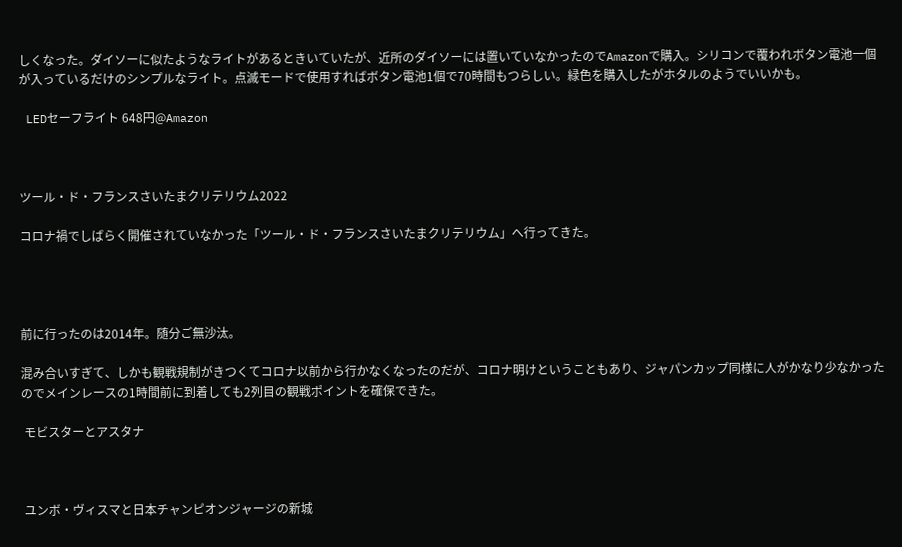しくなった。ダイソーに似たようなライトがあるときいていたが、近所のダイソーには置いていなかったのでAmazonで購入。シリコンで覆われボタン電池一個が入っているだけのシンプルなライト。点滅モードで使用すればボタン電池1個で70時間もつらしい。緑色を購入したがホタルのようでいいかも。

 LEDセーフライト 648円@Amazon



ツール・ド・フランスさいたまクリテリウム2022

コロナ禍でしばらく開催されていなかった「ツール・ド・フランスさいたまクリテリウム」へ行ってきた。




前に行ったのは2014年。随分ご無沙汰。

混み合いすぎて、しかも観戦規制がきつくてコロナ以前から行かなくなったのだが、コロナ明けということもあり、ジャパンカップ同様に人がかなり少なかったのでメインレースの1時間前に到着しても2列目の観戦ポイントを確保できた。

 モビスターとアスタナ



 ユンボ・ヴィスマと日本チャンピオンジャージの新城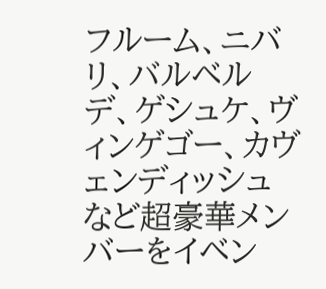フルーム、ニバリ、バルベルデ、ゲシュケ、ヴィンゲゴー、カヴェンディッシュなど超豪華メンバーをイベン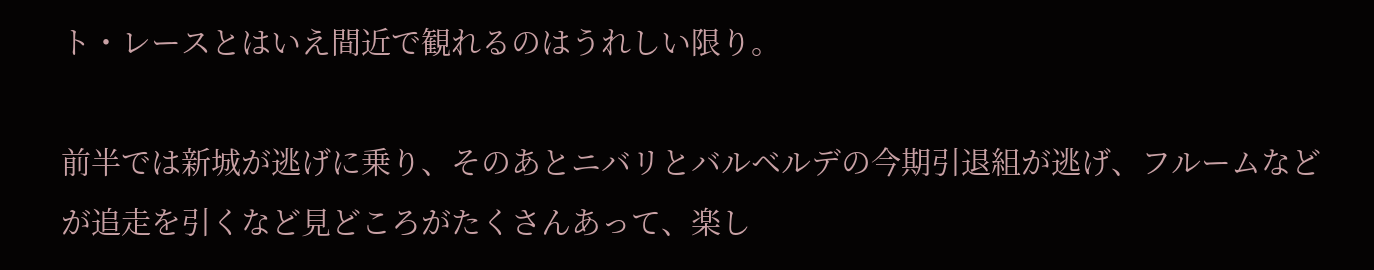ト・レースとはいえ間近で観れるのはうれしい限り。

前半では新城が逃げに乗り、そのあとニバリとバルベルデの今期引退組が逃げ、フルームなどが追走を引くなど見どころがたくさんあって、楽し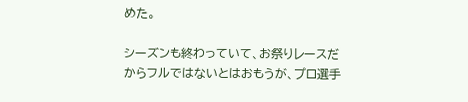めた。

シーズンも終わっていて、お祭りレースだからフルではないとはおもうが、プロ選手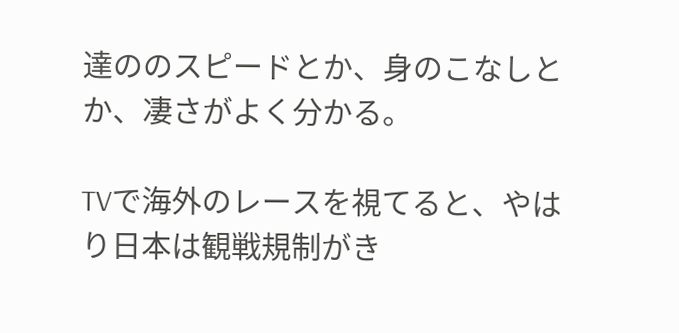達ののスピードとか、身のこなしとか、凄さがよく分かる。

TVで海外のレースを視てると、やはり日本は観戦規制がき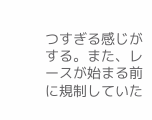つすぎる感じがする。また、レースが始まる前に規制していた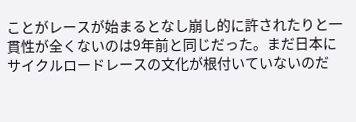ことがレースが始まるとなし崩し的に許されたりと一貫性が全くないのは9年前と同じだった。まだ日本にサイクルロードレースの文化が根付いていないのだ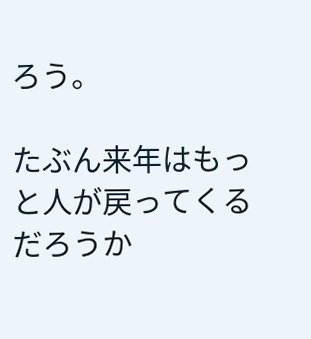ろう。

たぶん来年はもっと人が戻ってくるだろうか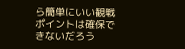ら簡単にいい観戦ポイントは確保できないだろう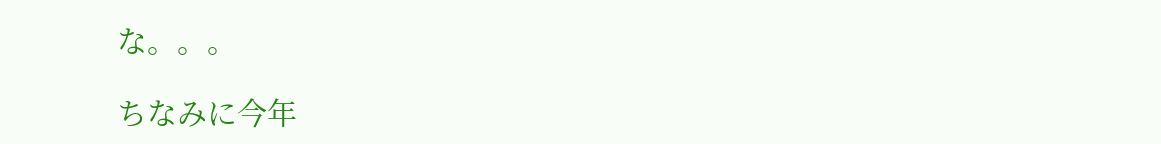な。。。

ちなみに今年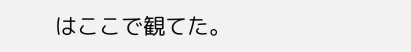はここで観てた。